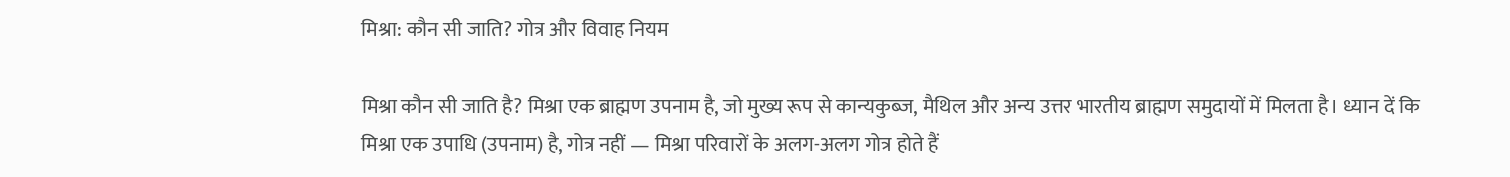मिश्रा: कौन सी जाति? गोत्र और विवाह नियम

मिश्रा कौन सी जाति है? मिश्रा एक ब्राह्मण उपनाम है, जो मुख्य रूप से कान्यकुब्ज, मैथिल और अन्य उत्तर भारतीय ब्राह्मण समुदायों में मिलता है। ध्यान दें कि मिश्रा एक उपाधि (उपनाम) है, गोत्र नहीं — मिश्रा परिवारों के अलग-अलग गोत्र होते हैं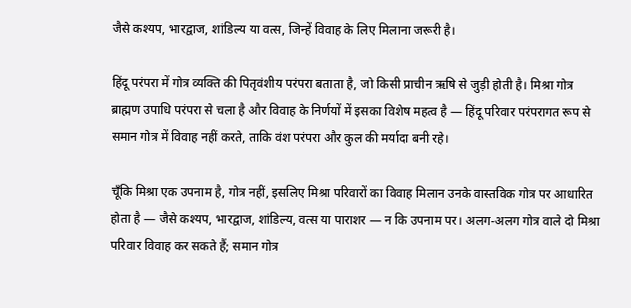जैसे कश्यप, भारद्वाज, शांडिल्य या वत्स, जिन्हें विवाह के लिए मिलाना जरूरी है।

हिंदू परंपरा में गोत्र व्यक्ति की पितृवंशीय परंपरा बताता है, जो किसी प्राचीन ऋषि से जुड़ी होती है। मिश्रा गोत्र ब्राह्मण उपाधि परंपरा से चला है और विवाह के निर्णयों में इसका विशेष महत्व है — हिंदू परिवार परंपरागत रूप से समान गोत्र में विवाह नहीं करते, ताकि वंश परंपरा और कुल की मर्यादा बनी रहे।

चूँकि मिश्रा एक उपनाम है, गोत्र नहीं, इसलिए मिश्रा परिवारों का विवाह मिलान उनके वास्तविक गोत्र पर आधारित होता है — जैसे कश्यप, भारद्वाज, शांडिल्य, वत्स या पाराशर — न कि उपनाम पर। अलग-अलग गोत्र वाले दो मिश्रा परिवार विवाह कर सकते हैं; समान गोत्र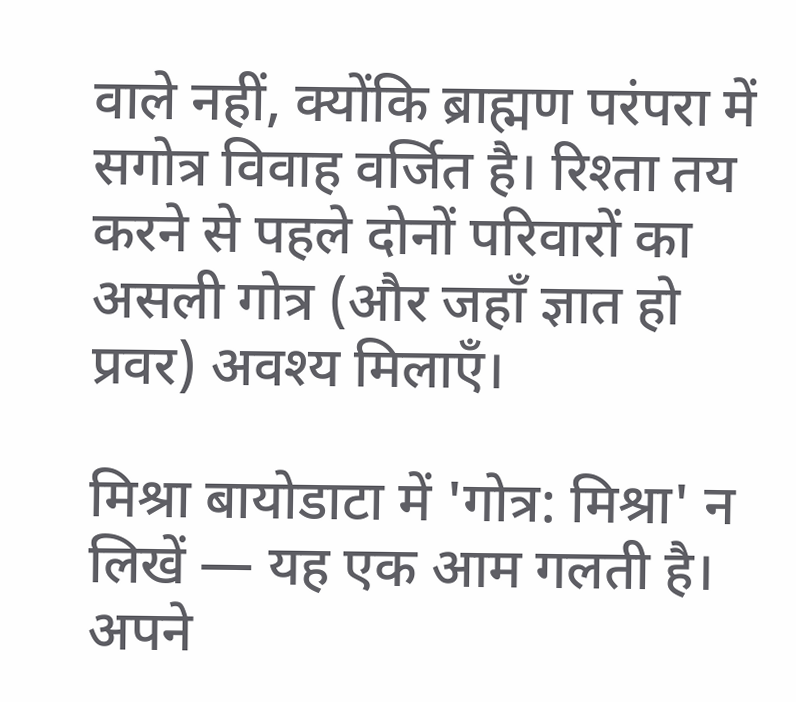वाले नहीं, क्योंकि ब्राह्मण परंपरा में सगोत्र विवाह वर्जित है। रिश्ता तय करने से पहले दोनों परिवारों का असली गोत्र (और जहाँ ज्ञात हो प्रवर) अवश्य मिलाएँ।

मिश्रा बायोडाटा में 'गोत्र: मिश्रा' न लिखें — यह एक आम गलती है। अपने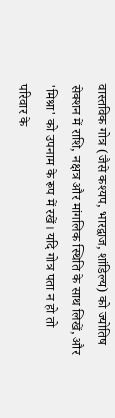वास्तविक गोत्र (जैसे कश्यप, भारद्वाज, शांडिल्य) को ज्योतिष सेक्शन में राशि, नक्षत्र और मांगलिक स्थिति के साथ लिखें, और 'मिश्रा' को उपनाम के रूप में रखें। यदि गोत्र पता न हो तो परिवार के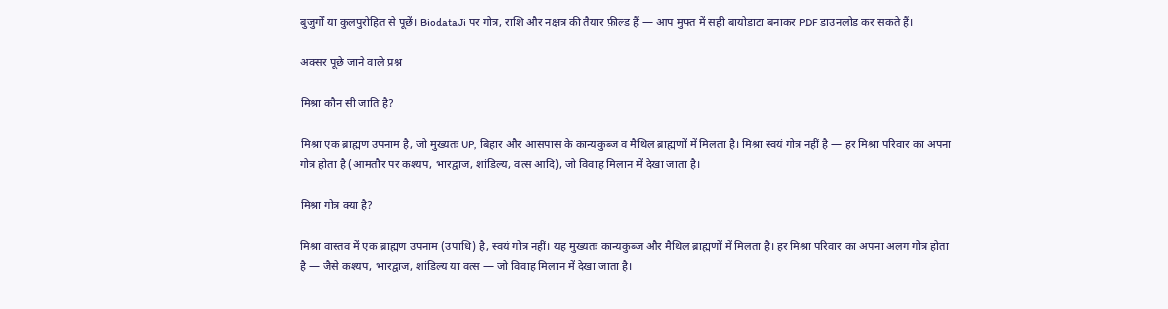बुजुर्गों या कुलपुरोहित से पूछें। BiodataJi पर गोत्र, राशि और नक्षत्र की तैयार फ़ील्ड हैं — आप मुफ्त में सही बायोडाटा बनाकर PDF डाउनलोड कर सकते हैं।

अक्सर पूछे जाने वाले प्रश्न

मिश्रा कौन सी जाति है?

मिश्रा एक ब्राह्मण उपनाम है, जो मुख्यतः UP, बिहार और आसपास के कान्यकुब्ज व मैथिल ब्राह्मणों में मिलता है। मिश्रा स्वयं गोत्र नहीं है — हर मिश्रा परिवार का अपना गोत्र होता है (आमतौर पर कश्यप, भारद्वाज, शांडिल्य, वत्स आदि), जो विवाह मिलान में देखा जाता है।

मिश्रा गोत्र क्या है?

मिश्रा वास्तव में एक ब्राह्मण उपनाम (उपाधि) है, स्वयं गोत्र नहीं। यह मुख्यतः कान्यकुब्ज और मैथिल ब्राह्मणों में मिलता है। हर मिश्रा परिवार का अपना अलग गोत्र होता है — जैसे कश्यप, भारद्वाज, शांडिल्य या वत्स — जो विवाह मिलान में देखा जाता है।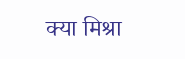क्या मिश्रा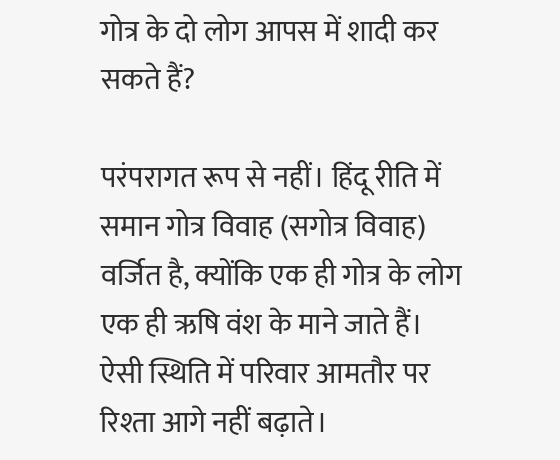गोत्र के दो लोग आपस में शादी कर सकते हैं?

परंपरागत रूप से नहीं। हिंदू रीति में समान गोत्र विवाह (सगोत्र विवाह) वर्जित है, क्योंकि एक ही गोत्र के लोग एक ही ऋषि वंश के माने जाते हैं। ऐसी स्थिति में परिवार आमतौर पर रिश्ता आगे नहीं बढ़ाते।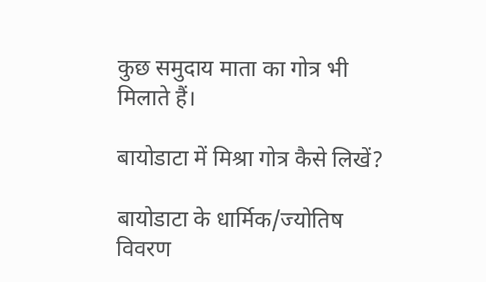कुछ समुदाय माता का गोत्र भी मिलाते हैं।

बायोडाटा में मिश्रा गोत्र कैसे लिखें?

बायोडाटा के धार्मिक/ज्योतिष विवरण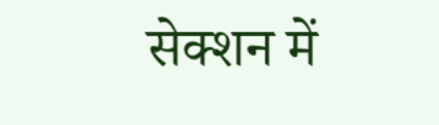सेक्शन में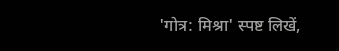'गोत्र: मिश्रा' स्पष्ट लिखें,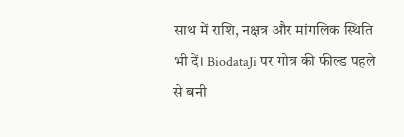साथ में राशि, नक्षत्र और मांगलिक स्थिति भी दें। BiodataJi पर गोत्र की फील्ड पहले से बनी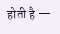होती है —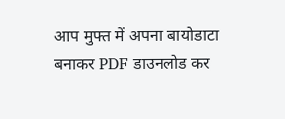आप मुफ्त में अपना बायोडाटा बनाकर PDF डाउनलोड कर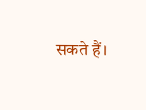सकते हैं।